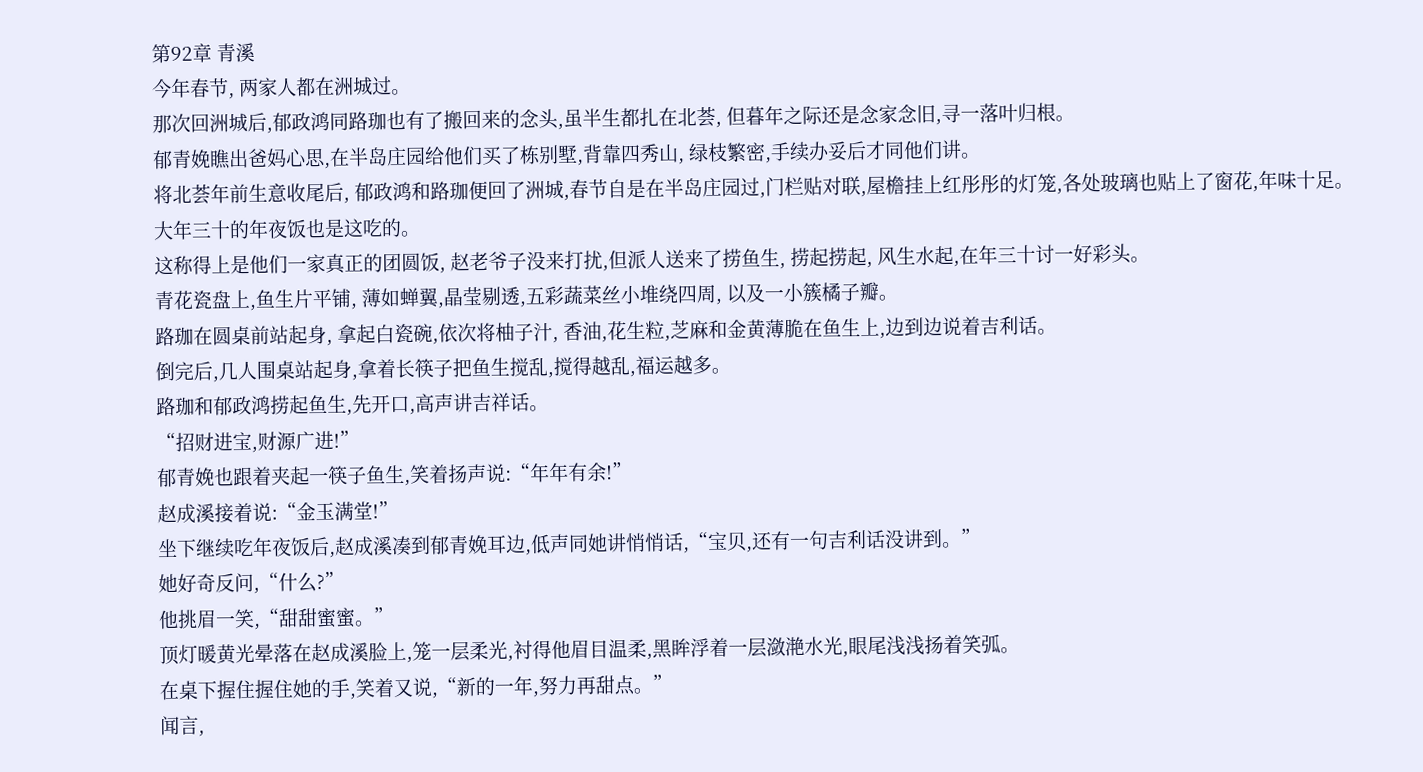第92章 青溪
今年春节, 两家人都在洲城过。
那次回洲城后,郁政鸿同路珈也有了搬回来的念头,虽半生都扎在北荟, 但暮年之际还是念家念旧,寻一落叶归根。
郁青娩瞧出爸妈心思,在半岛庄园给他们买了栋别墅,背靠四秀山, 绿枝繁密,手续办妥后才同他们讲。
将北荟年前生意收尾后, 郁政鸿和路珈便回了洲城,春节自是在半岛庄园过,门栏贴对联,屋檐挂上红彤彤的灯笼,各处玻璃也贴上了窗花,年味十足。
大年三十的年夜饭也是这吃的。
这称得上是他们一家真正的团圆饭, 赵老爷子没来打扰,但派人送来了捞鱼生, 捞起捞起, 风生水起,在年三十讨一好彩头。
青花瓷盘上,鱼生片平铺, 薄如蝉翼,晶莹剔透,五彩蔬菜丝小堆绕四周, 以及一小簇橘子瓣。
路珈在圆桌前站起身, 拿起白瓷碗,依次将柚子汁, 香油,花生粒,芝麻和金黄薄脆在鱼生上,边到边说着吉利话。
倒完后,几人围桌站起身,拿着长筷子把鱼生搅乱,搅得越乱,福运越多。
路珈和郁政鸿捞起鱼生,先开口,高声讲吉祥话。
“招财进宝,财源广进!”
郁青娩也跟着夹起一筷子鱼生,笑着扬声说:“年年有余!”
赵成溪接着说:“金玉满堂!”
坐下继续吃年夜饭后,赵成溪凑到郁青娩耳边,低声同她讲悄悄话,“宝贝,还有一句吉利话没讲到。”
她好奇反问,“什么?”
他挑眉一笑,“甜甜蜜蜜。”
顶灯暖黄光晕落在赵成溪脸上,笼一层柔光,衬得他眉目温柔,黑眸浮着一层潋滟水光,眼尾浅浅扬着笑弧。
在桌下握住握住她的手,笑着又说,“新的一年,努力再甜点。”
闻言,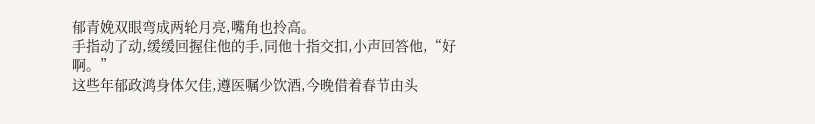郁青娩双眼弯成两轮月亮,嘴角也拎高。
手指动了动,缓缓回握住他的手,同他十指交扣,小声回答他,“好啊。”
这些年郁政鸿身体欠佳,遵医嘱少饮酒,今晚借着春节由头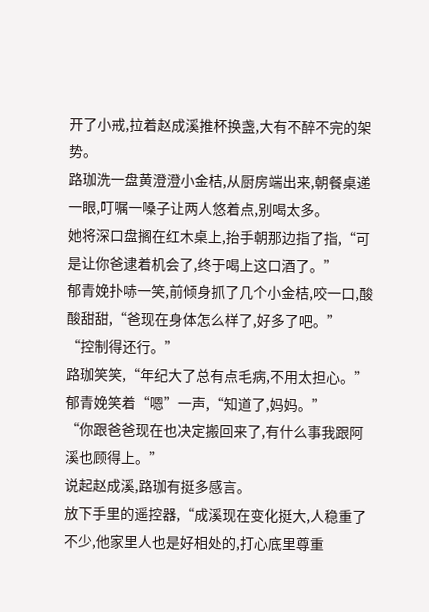开了小戒,拉着赵成溪推杯换盏,大有不醉不完的架势。
路珈洗一盘黄澄澄小金桔,从厨房端出来,朝餐桌递一眼,叮嘱一嗓子让两人悠着点,别喝太多。
她将深口盘搁在红木桌上,抬手朝那边指了指,“可是让你爸逮着机会了,终于喝上这口酒了。”
郁青娩扑哧一笑,前倾身抓了几个小金桔,咬一口,酸酸甜甜,“爸现在身体怎么样了,好多了吧。”
“控制得还行。”
路珈笑笑,“年纪大了总有点毛病,不用太担心。”
郁青娩笑着“嗯”一声,“知道了,妈妈。”
“你跟爸爸现在也决定搬回来了,有什么事我跟阿溪也顾得上。”
说起赵成溪,路珈有挺多感言。
放下手里的遥控器,“成溪现在变化挺大,人稳重了不少,他家里人也是好相处的,打心底里尊重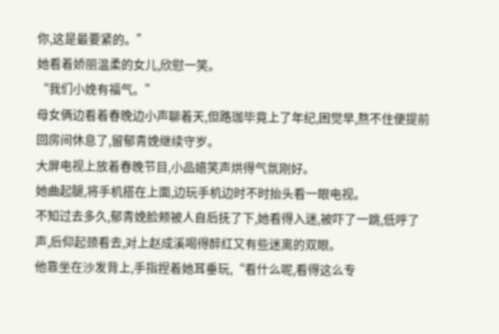你,这是最要紧的。”
她看着娇丽温柔的女儿,欣慰一笑。
“我们小娩有福气。”
母女俩边看着春晚边小声聊着天,但路珈毕竟上了年纪,困觉早,熬不住便提前回房间休息了,留郁青娩继续守岁。
大屏电视上放着春晚节目,小品嬉笑声烘得气氛刚好。
她曲起腿,将手机搭在上面,边玩手机边时不时抬头看一眼电视。
不知过去多久,郁青娩脸颊被人自后抚了下,她看得入迷,被吓了一跳,低呼了声,后仰起颈看去,对上赵成溪喝得醉红又有些迷离的双眼。
他靠坐在沙发背上,手指捏着她耳垂玩,“看什么呢,看得这么专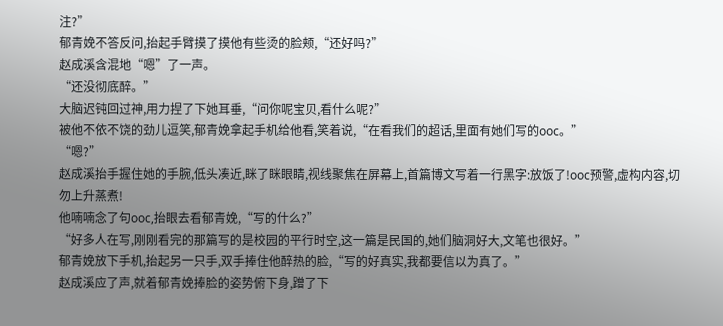注?”
郁青娩不答反问,抬起手臂摸了摸他有些烫的脸颊,“还好吗?”
赵成溪含混地“嗯”了一声。
“还没彻底醉。”
大脑迟钝回过神,用力捏了下她耳垂,“问你呢宝贝,看什么呢?”
被他不依不饶的劲儿逗笑,郁青娩拿起手机给他看,笑着说,“在看我们的超话,里面有她们写的ooc。”
“嗯?”
赵成溪抬手握住她的手腕,低头凑近,眯了眯眼睛,视线聚焦在屏幕上,首篇博文写着一行黑字:放饭了!ooc预警,虚构内容,切勿上升蒸煮!
他喃喃念了句ooc,抬眼去看郁青娩,“写的什么?”
“好多人在写,刚刚看完的那篇写的是校园的平行时空,这一篇是民国的,她们脑洞好大,文笔也很好。”
郁青娩放下手机,抬起另一只手,双手捧住他醉热的脸,“写的好真实,我都要信以为真了。”
赵成溪应了声,就着郁青娩捧脸的姿势俯下身,蹭了下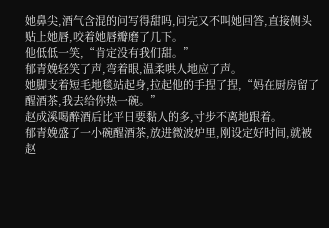她鼻尖,酒气含混的问写得甜吗,问完又不叫她回答,直接侧头贴上她唇,咬着她唇瓣磨了几下。
他低低一笑,“肯定没有我们甜。”
郁青娩轻笑了声,弯着眼,温柔哄人地应了声。
她脚支着短毛地毯站起身,拉起他的手捏了捏,“妈在厨房留了醒酒茶,我去给你热一碗。”
赵成溪喝醉酒后比平日要黏人的多,寸步不离地跟着。
郁青娩盛了一小碗醒酒茶,放进微波炉里,刚设定好时间,就被赵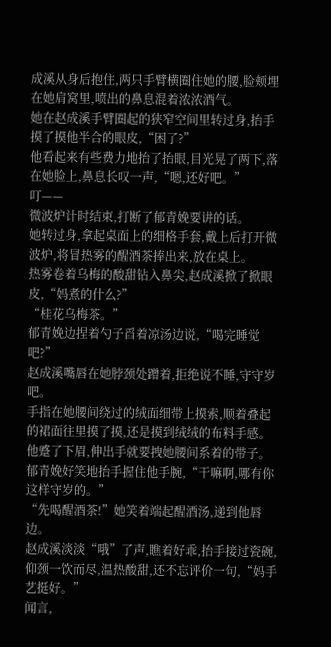成溪从身后抱住,两只手臂横圈住她的腰,脸颊埋在她肩窝里,喷出的鼻息混着浓浓酒气。
她在赵成溪手臂圈起的狭窄空间里转过身,抬手摸了摸他半合的眼皮,“困了?”
他看起来有些费力地抬了抬眼,目光晃了两下,落在她脸上,鼻息长叹一声,“嗯,还好吧。”
叮——
微波炉计时结束,打断了郁青娩要讲的话。
她转过身,拿起桌面上的细格手套,戴上后打开微波炉,将冒热雾的醒酒茶捧出来,放在桌上。
热雾卷着乌梅的酸甜钻入鼻尖,赵成溪掀了掀眼皮,“妈煮的什么?”
“桂花乌梅茶。”
郁青娩边捏着勺子舀着凉汤边说,“喝完睡觉吧?”
赵成溪嘴唇在她脖颈处蹭着,拒绝说不睡,守守岁吧。
手指在她腰间绕过的绒面细带上摸索,顺着叠起的裙面往里摸了摸,还是摸到绒绒的布料手感。
他蹙了下眉,伸出手就要拽她腰间系着的带子。
郁青娩好笑地抬手握住他手腕,“干嘛啊,哪有你这样守岁的。”
“先喝醒酒茶!”她笑着端起醒酒汤,递到他唇边。
赵成溪淡淡“哦”了声,瞧着好乖,抬手接过瓷碗,仰颈一饮而尽,温热酸甜,还不忘评价一句,“妈手艺挺好。”
闻言,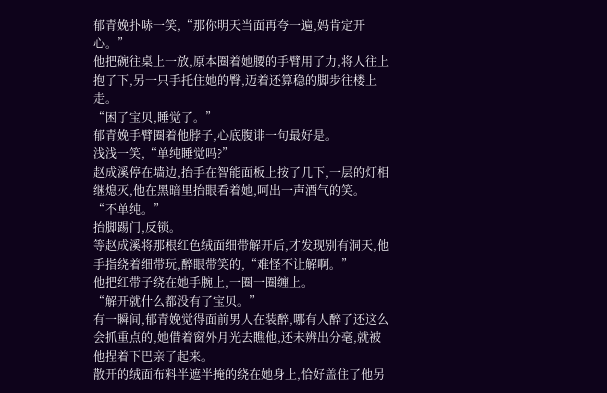郁青娩扑哧一笑,“那你明天当面再夸一遍,妈肯定开心。”
他把碗往桌上一放,原本圈着她腰的手臂用了力,将人往上抱了下,另一只手托住她的臀,迈着还算稳的脚步往楼上走。
“困了宝贝,睡觉了。”
郁青娩手臂圈着他脖子,心底腹诽一句最好是。
浅浅一笑,“单纯睡觉吗?”
赵成溪停在墙边,抬手在智能面板上按了几下,一层的灯相继熄灭,他在黑暗里抬眼看着她,呵出一声酒气的笑。
“不单纯。”
抬脚踢门,反锁。
等赵成溪将那根红色绒面细带解开后,才发现别有洞天,他手指绕着细带玩,醉眼带笑的,“难怪不让解啊。”
他把红带子绕在她手腕上,一圈一圈缠上。
“解开就什么都没有了宝贝。”
有一瞬间,郁青娩觉得面前男人在装醉,哪有人醉了还这么会抓重点的,她借着窗外月光去瞧他,还未辨出分毫,就被他捏着下巴亲了起来。
散开的绒面布料半遮半掩的绕在她身上,恰好盖住了他另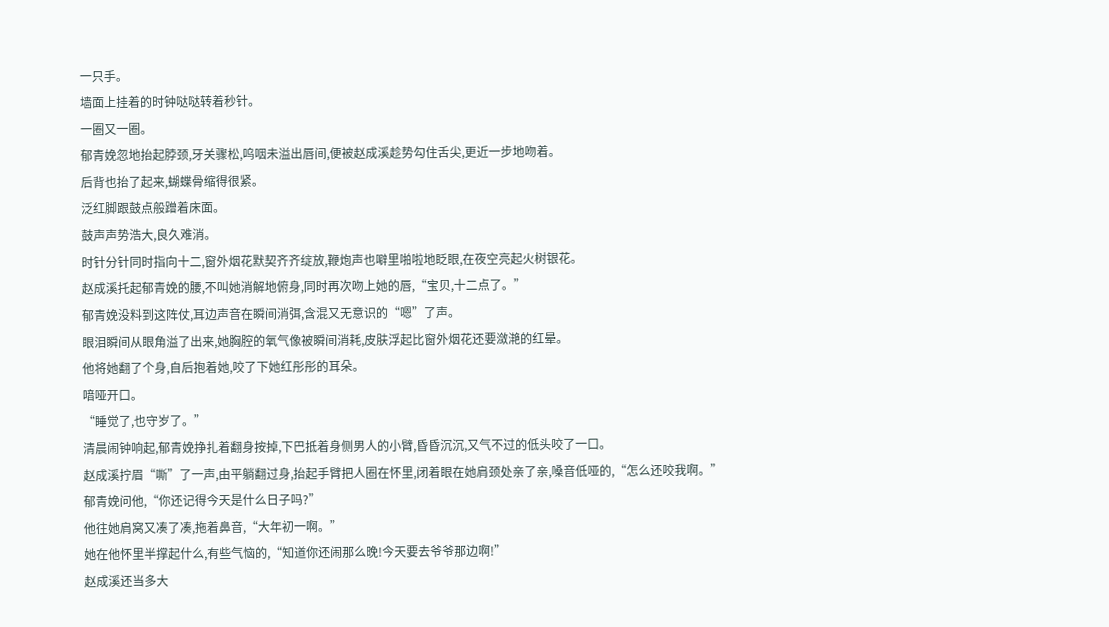一只手。
墙面上挂着的时钟哒哒转着秒针。
一圈又一圈。
郁青娩忽地抬起脖颈,牙关骤松,呜咽未溢出唇间,便被赵成溪趁势勾住舌尖,更近一步地吻着。
后背也抬了起来,蝴蝶骨缩得很紧。
泛红脚跟鼓点般蹭着床面。
鼓声声势浩大,良久难消。
时针分针同时指向十二,窗外烟花默契齐齐绽放,鞭炮声也噼里啪啦地眨眼,在夜空亮起火树银花。
赵成溪托起郁青娩的腰,不叫她消解地俯身,同时再次吻上她的唇,“宝贝,十二点了。”
郁青娩没料到这阵仗,耳边声音在瞬间消弭,含混又无意识的“嗯”了声。
眼泪瞬间从眼角溢了出来,她胸腔的氧气像被瞬间消耗,皮肤浮起比窗外烟花还要潋滟的红晕。
他将她翻了个身,自后抱着她,咬了下她红彤彤的耳朵。
喑哑开口。
“睡觉了,也守岁了。”
清晨闹钟响起,郁青娩挣扎着翻身按掉,下巴抵着身侧男人的小臂,昏昏沉沉,又气不过的低头咬了一口。
赵成溪拧眉“嘶”了一声,由平躺翻过身,抬起手臂把人圈在怀里,闭着眼在她肩颈处亲了亲,嗓音低哑的,“怎么还咬我啊。”
郁青娩问他,“你还记得今天是什么日子吗?”
他往她肩窝又凑了凑,拖着鼻音,“大年初一啊。”
她在他怀里半撑起什么,有些气恼的,“知道你还闹那么晚!今天要去爷爷那边啊!”
赵成溪还当多大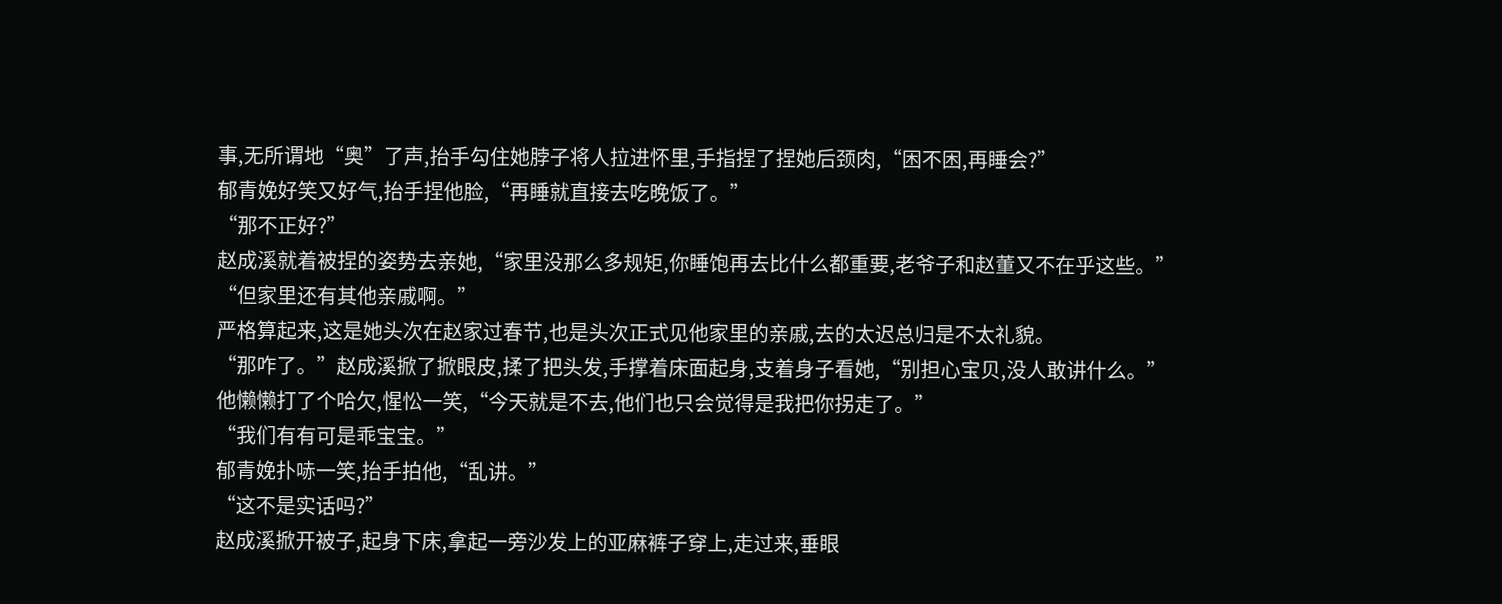事,无所谓地“奥”了声,抬手勾住她脖子将人拉进怀里,手指捏了捏她后颈肉,“困不困,再睡会?”
郁青娩好笑又好气,抬手捏他脸,“再睡就直接去吃晚饭了。”
“那不正好?”
赵成溪就着被捏的姿势去亲她,“家里没那么多规矩,你睡饱再去比什么都重要,老爷子和赵董又不在乎这些。”
“但家里还有其他亲戚啊。”
严格算起来,这是她头次在赵家过春节,也是头次正式见他家里的亲戚,去的太迟总归是不太礼貌。
“那咋了。”赵成溪掀了掀眼皮,揉了把头发,手撑着床面起身,支着身子看她,“别担心宝贝,没人敢讲什么。”
他懒懒打了个哈欠,惺忪一笑,“今天就是不去,他们也只会觉得是我把你拐走了。”
“我们有有可是乖宝宝。”
郁青娩扑哧一笑,抬手拍他,“乱讲。”
“这不是实话吗?”
赵成溪掀开被子,起身下床,拿起一旁沙发上的亚麻裤子穿上,走过来,垂眼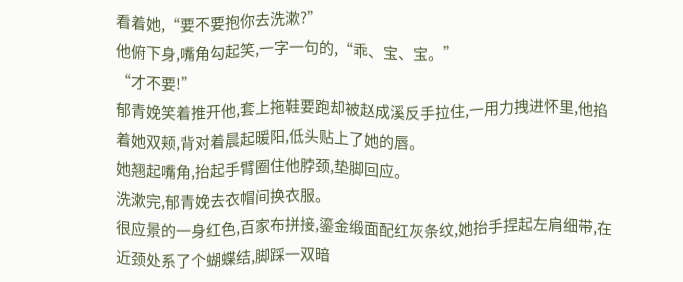看着她,“要不要抱你去洗漱?”
他俯下身,嘴角勾起笑,一字一句的,“乖、宝、宝。”
“才不要!”
郁青娩笑着推开他,套上拖鞋要跑却被赵成溪反手拉住,一用力拽进怀里,他掐着她双颊,背对着晨起暖阳,低头贴上了她的唇。
她翘起嘴角,抬起手臂圈住他脖颈,垫脚回应。
洗漱完,郁青娩去衣帽间换衣服。
很应景的一身红色,百家布拼接,鎏金缎面配红灰条纹,她抬手捏起左肩细带,在近颈处系了个蝴蝶结,脚踩一双暗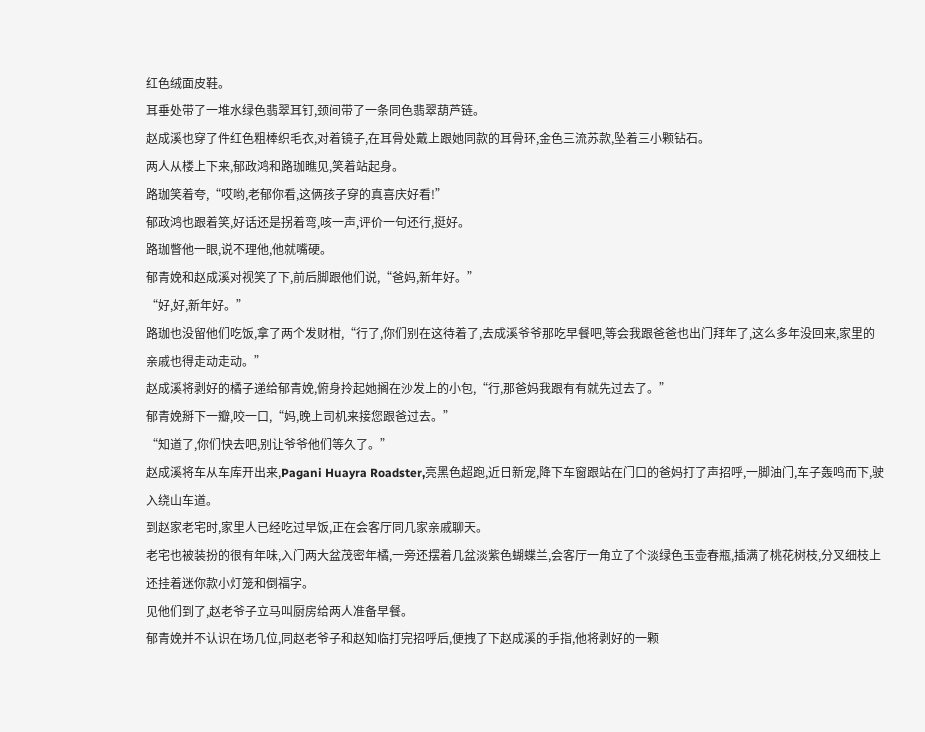红色绒面皮鞋。
耳垂处带了一堆水绿色翡翠耳钉,颈间带了一条同色翡翠葫芦链。
赵成溪也穿了件红色粗棒织毛衣,对着镜子,在耳骨处戴上跟她同款的耳骨环,金色三流苏款,坠着三小颗钻石。
两人从楼上下来,郁政鸿和路珈瞧见,笑着站起身。
路珈笑着夸,“哎哟,老郁你看,这俩孩子穿的真喜庆好看!”
郁政鸿也跟着笑,好话还是拐着弯,咳一声,评价一句还行,挺好。
路珈瞥他一眼,说不理他,他就嘴硬。
郁青娩和赵成溪对视笑了下,前后脚跟他们说,“爸妈,新年好。”
“好,好,新年好。”
路珈也没留他们吃饭,拿了两个发财柑,“行了,你们别在这待着了,去成溪爷爷那吃早餐吧,等会我跟爸爸也出门拜年了,这么多年没回来,家里的亲戚也得走动走动。”
赵成溪将剥好的橘子递给郁青娩,俯身拎起她搁在沙发上的小包,“行,那爸妈我跟有有就先过去了。”
郁青娩掰下一瓣,咬一口,“妈,晚上司机来接您跟爸过去。”
“知道了,你们快去吧,别让爷爷他们等久了。”
赵成溪将车从车库开出来,Pagani Huayra Roadster,亮黑色超跑,近日新宠,降下车窗跟站在门口的爸妈打了声招呼,一脚油门,车子轰鸣而下,驶入绕山车道。
到赵家老宅时,家里人已经吃过早饭,正在会客厅同几家亲戚聊天。
老宅也被装扮的很有年味,入门两大盆茂密年橘,一旁还摆着几盆淡紫色蝴蝶兰,会客厅一角立了个淡绿色玉壶春瓶,插满了桃花树枝,分叉细枝上还挂着迷你款小灯笼和倒福字。
见他们到了,赵老爷子立马叫厨房给两人准备早餐。
郁青娩并不认识在场几位,同赵老爷子和赵知临打完招呼后,便拽了下赵成溪的手指,他将剥好的一颗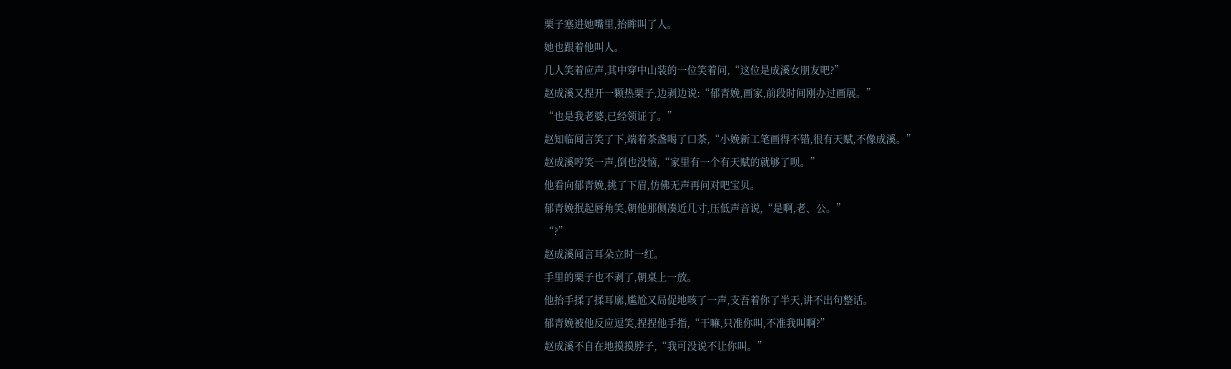栗子塞进她嘴里,抬眸叫了人。
她也跟着他叫人。
几人笑着应声,其中穿中山装的一位笑着问,“这位是成溪女朋友吧?”
赵成溪又捏开一颗热栗子,边剥边说:“郁青娩,画家,前段时间刚办过画展。”
“也是我老婆,已经领证了。”
赵知临闻言笑了下,端着茶盏喝了口茶,“小娩新工笔画得不错,很有天赋,不像成溪。”
赵成溪哼笑一声,倒也没恼,“家里有一个有天赋的就够了呗。”
他看向郁青娩,挑了下眉,仿佛无声再问对吧宝贝。
郁青娩抿起唇角笑,朝他那侧凑近几寸,压低声音说,“是啊,老、公。”
“?”
赵成溪闻言耳朵立时一红。
手里的栗子也不剥了,朝桌上一放。
他抬手揉了揉耳廓,尴尬又局促地咳了一声,支吾着你了半天,讲不出句整话。
郁青娩被他反应逗笑,捏捏他手指,“干嘛,只准你叫,不准我叫啊?”
赵成溪不自在地摸摸脖子,“我可没说不让你叫。”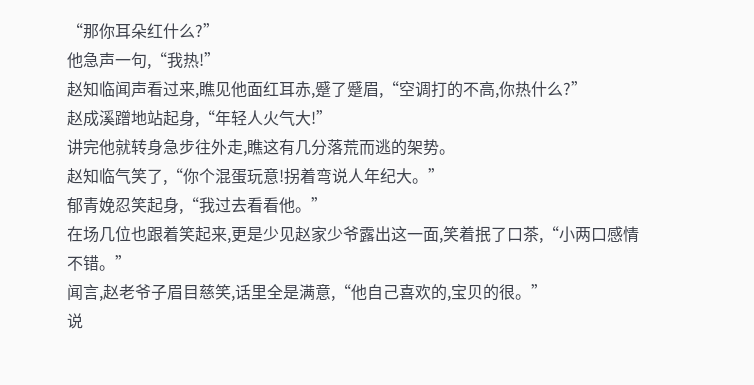“那你耳朵红什么?”
他急声一句,“我热!”
赵知临闻声看过来,瞧见他面红耳赤,蹙了蹙眉,“空调打的不高,你热什么?”
赵成溪蹭地站起身,“年轻人火气大!”
讲完他就转身急步往外走,瞧这有几分落荒而逃的架势。
赵知临气笑了,“你个混蛋玩意!拐着弯说人年纪大。”
郁青娩忍笑起身,“我过去看看他。”
在场几位也跟着笑起来,更是少见赵家少爷露出这一面,笑着抿了口茶,“小两口感情不错。”
闻言,赵老爷子眉目慈笑,话里全是满意,“他自己喜欢的,宝贝的很。”
说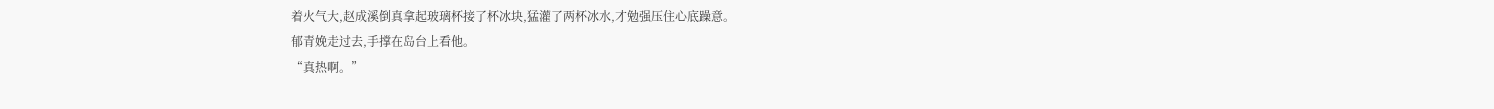着火气大,赵成溪倒真拿起玻璃杯接了杯冰块,猛灌了两杯冰水,才勉强压住心底躁意。
郁青娩走过去,手撑在岛台上看他。
“真热啊。”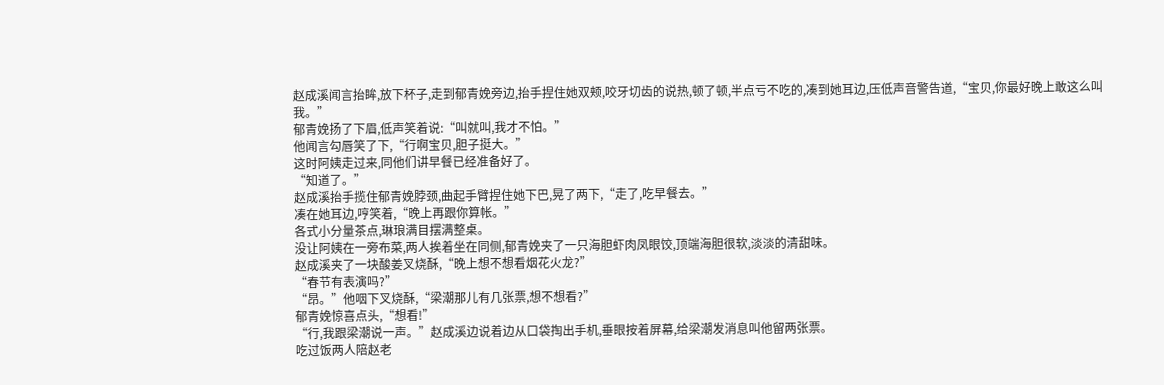赵成溪闻言抬眸,放下杯子,走到郁青娩旁边,抬手捏住她双颊,咬牙切齿的说热,顿了顿,半点亏不吃的,凑到她耳边,压低声音警告道,“宝贝,你最好晚上敢这么叫我。”
郁青娩扬了下眉,低声笑着说:“叫就叫,我才不怕。”
他闻言勾唇笑了下,“行啊宝贝,胆子挺大。”
这时阿姨走过来,同他们讲早餐已经准备好了。
“知道了。”
赵成溪抬手揽住郁青娩脖颈,曲起手臂捏住她下巴,晃了两下,“走了,吃早餐去。”
凑在她耳边,哼笑着,“晚上再跟你算帐。”
各式小分量茶点,琳琅满目摆满整桌。
没让阿姨在一旁布菜,两人挨着坐在同侧,郁青娩夹了一只海胆虾肉凤眼饺,顶端海胆很软,淡淡的清甜味。
赵成溪夹了一块酸姜叉烧酥,“晚上想不想看烟花火龙?”
“春节有表演吗?”
“昂。”他咽下叉烧酥,“梁潮那儿有几张票,想不想看?”
郁青娩惊喜点头,“想看!”
“行,我跟梁潮说一声。”赵成溪边说着边从口袋掏出手机,垂眼按着屏幕,给梁潮发消息叫他留两张票。
吃过饭两人陪赵老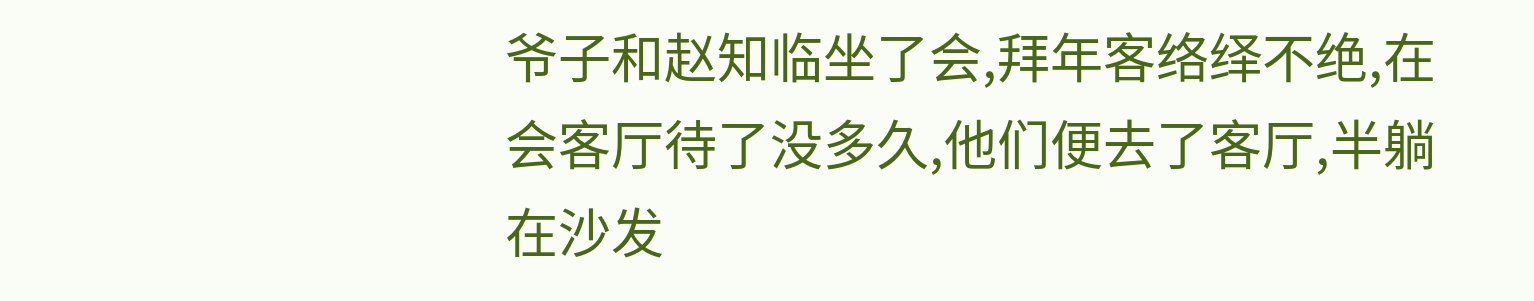爷子和赵知临坐了会,拜年客络绎不绝,在会客厅待了没多久,他们便去了客厅,半躺在沙发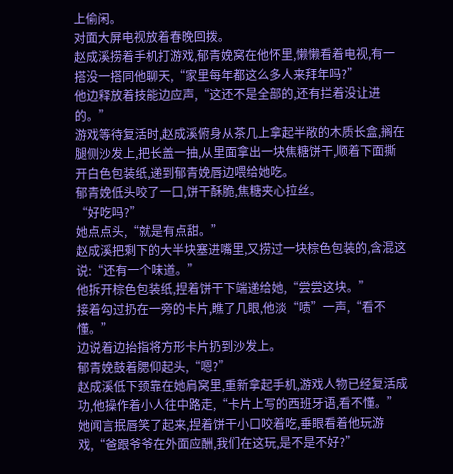上偷闲。
对面大屏电视放着春晚回拨。
赵成溪捞着手机打游戏,郁青娩窝在他怀里,懒懒看着电视,有一搭没一搭同他聊天,“家里每年都这么多人来拜年吗?”
他边释放着技能边应声,“这还不是全部的,还有拦着没让进的。”
游戏等待复活时,赵成溪俯身从茶几上拿起半敞的木质长盒,搁在腿侧沙发上,把长盖一抽,从里面拿出一块焦糖饼干,顺着下面撕开白色包装纸,递到郁青娩唇边喂给她吃。
郁青娩低头咬了一口,饼干酥脆,焦糖夹心拉丝。
“好吃吗?”
她点点头,“就是有点甜。”
赵成溪把剩下的大半块塞进嘴里,又捞过一块棕色包装的,含混这说:“还有一个味道。”
他拆开棕色包装纸,捏着饼干下端递给她,“尝尝这块。”
接着勾过扔在一旁的卡片,瞧了几眼,他淡“啧”一声,“看不懂。”
边说着边抬指将方形卡片扔到沙发上。
郁青娩鼓着腮仰起头,“嗯?”
赵成溪低下颈靠在她肩窝里,重新拿起手机,游戏人物已经复活成功,他操作着小人往中路走,“卡片上写的西班牙语,看不懂。”
她闻言抿唇笑了起来,捏着饼干小口咬着吃,垂眼看着他玩游戏,“爸跟爷爷在外面应酬,我们在这玩,是不是不好?”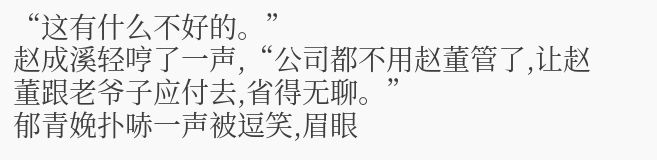“这有什么不好的。”
赵成溪轻哼了一声,“公司都不用赵董管了,让赵董跟老爷子应付去,省得无聊。”
郁青娩扑哧一声被逗笑,眉眼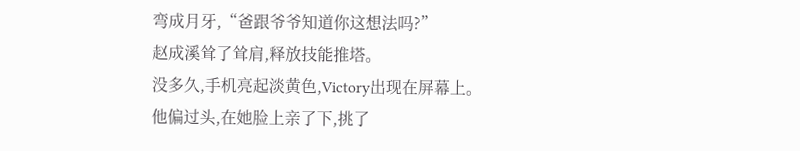弯成月牙,“爸跟爷爷知道你这想法吗?”
赵成溪耸了耸肩,释放技能推塔。
没多久,手机亮起淡黄色,Victory出现在屏幕上。
他偏过头,在她脸上亲了下,挑了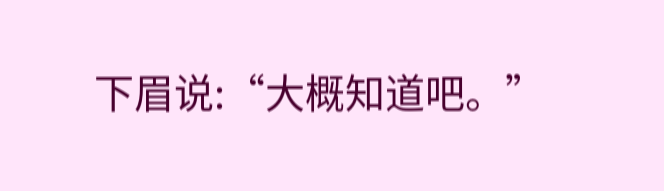下眉说:“大概知道吧。”